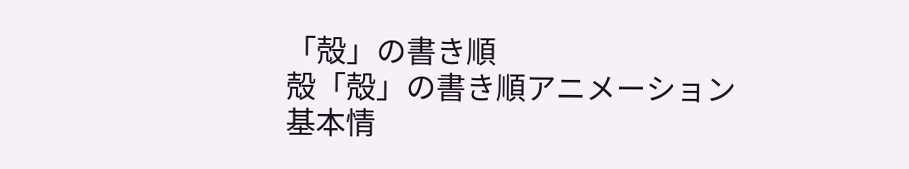「殻」の書き順
殻「殻」の書き順アニメーション
基本情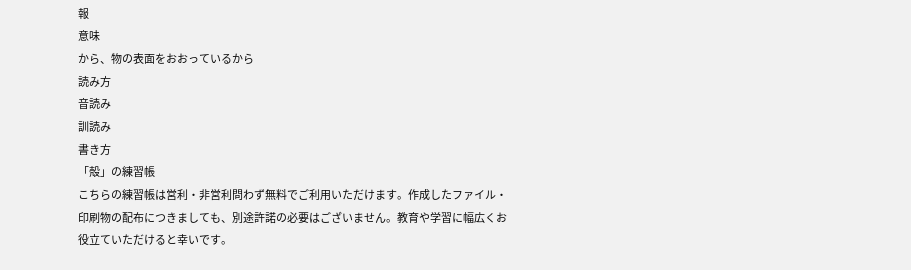報
意味
から、物の表面をおおっているから
読み方
音読み
訓読み
書き方
「殻」の練習帳
こちらの練習帳は営利・非営利問わず無料でご利用いただけます。作成したファイル・印刷物の配布につきましても、別途許諾の必要はございません。教育や学習に幅広くお役立ていただけると幸いです。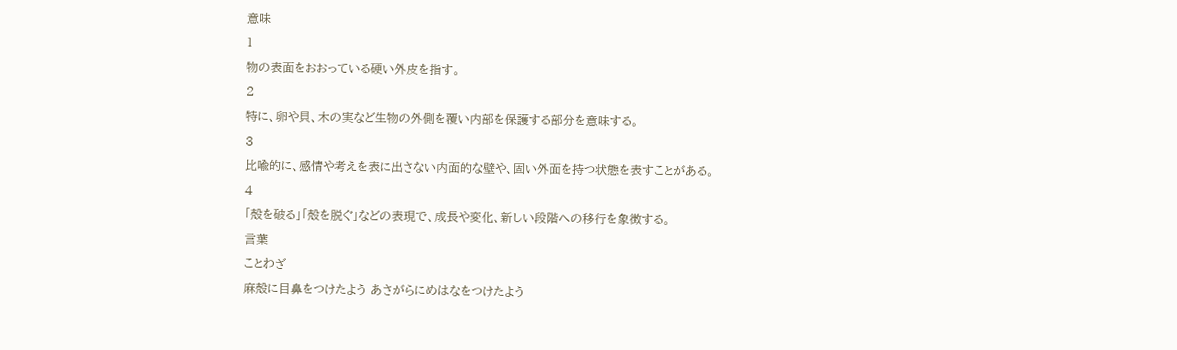意味
1
物の表面をおおっている硬い外皮を指す。
2
特に、卵や貝、木の実など生物の外側を覆い内部を保護する部分を意味する。
3
比喩的に、感情や考えを表に出さない内面的な壁や、固い外面を持つ状態を表すことがある。
4
「殻を破る」「殻を脱ぐ」などの表現で、成長や変化、新しい段階への移行を象徴する。
言葉
ことわざ
麻殻に目鼻をつけたよう あさがらにめはなをつけたよう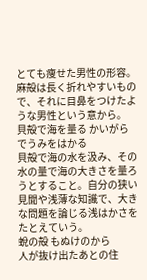とても痩せた男性の形容。麻殻は長く折れやすいもので、それに目鼻をつけたような男性という意から。
貝殻で海を量る かいがらでうみをはかる
貝殻で海の水を汲み、その水の量で海の大きさを量ろうとすること。自分の狭い見聞や浅薄な知識で、大きな問題を論じる浅はかさをたとえていう。
蛻の殻 もぬけのから
人が抜け出たあとの住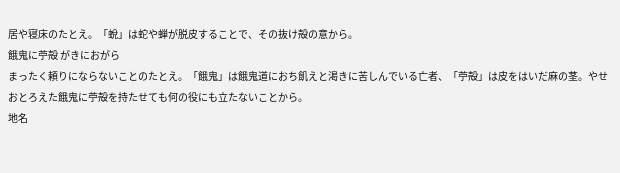居や寝床のたとえ。「蛻」は蛇や蝉が脱皮することで、その抜け殻の意から。
餓鬼に苧殻 がきにおがら
まったく頼りにならないことのたとえ。「餓鬼」は餓鬼道におち飢えと渇きに苦しんでいる亡者、「苧殻」は皮をはいだ麻の茎。やせおとろえた餓鬼に苧殻を持たせても何の役にも立たないことから。
地名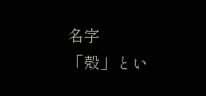名字
「殻」とい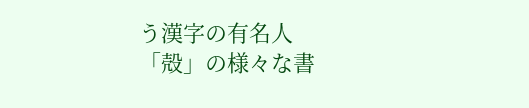う漢字の有名人
「殻」の様々な書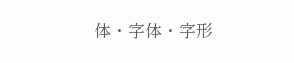体・字体・字形